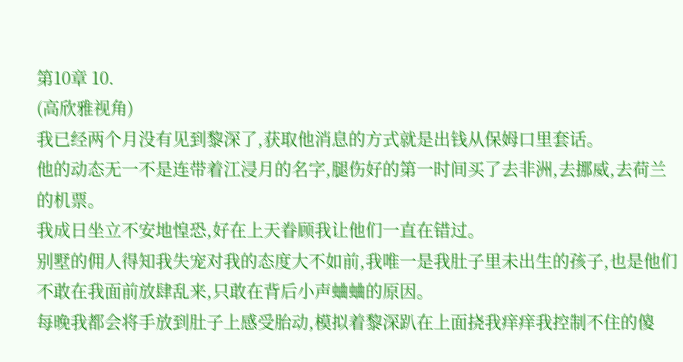第10章 10.
(高欣雅视角)
我已经两个月没有见到黎深了,获取他消息的方式就是出钱从保姆口里套话。
他的动态无一不是连带着江浸月的名字,腿伤好的第一时间买了去非洲,去挪威,去荷兰的机票。
我成日坐立不安地惶恐,好在上天眷顾我让他们一直在错过。
别墅的佣人得知我失宠对我的态度大不如前,我唯一是我肚子里未出生的孩子,也是他们不敢在我面前放肆乱来,只敢在背后小声蛐蛐的原因。
每晚我都会将手放到肚子上感受胎动,模拟着黎深趴在上面挠我痒痒我控制不住的傻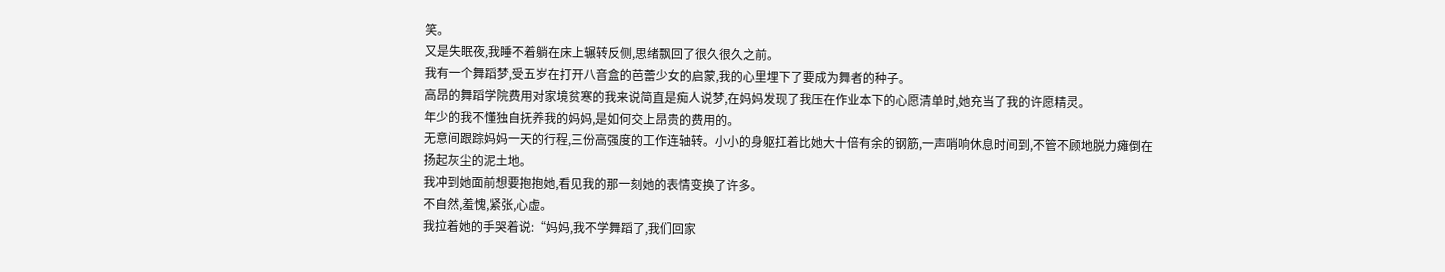笑。
又是失眠夜,我睡不着躺在床上辗转反侧,思绪飘回了很久很久之前。
我有一个舞蹈梦,受五岁在打开八音盒的芭蕾少女的启蒙,我的心里埋下了要成为舞者的种子。
高昂的舞蹈学院费用对家境贫寒的我来说简直是痴人说梦,在妈妈发现了我压在作业本下的心愿清单时,她充当了我的许愿精灵。
年少的我不懂独自抚养我的妈妈,是如何交上昂贵的费用的。
无意间跟踪妈妈一天的行程,三份高强度的工作连轴转。小小的身躯扛着比她大十倍有余的钢筋,一声哨响休息时间到,不管不顾地脱力瘫倒在扬起灰尘的泥土地。
我冲到她面前想要抱抱她,看见我的那一刻她的表情变换了许多。
不自然,羞愧,紧张,心虚。
我拉着她的手哭着说:“妈妈,我不学舞蹈了,我们回家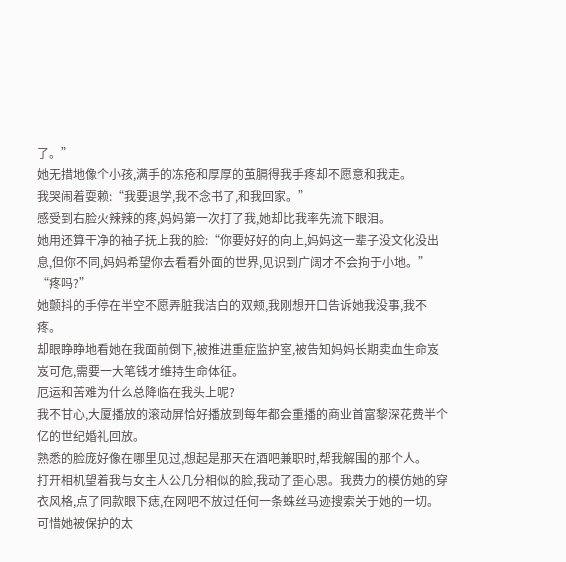了。”
她无措地像个小孩,满手的冻疮和厚厚的茧膈得我手疼却不愿意和我走。
我哭闹着耍赖:“我要退学,我不念书了,和我回家。”
感受到右脸火辣辣的疼,妈妈第一次打了我,她却比我率先流下眼泪。
她用还算干净的袖子抚上我的脸:“你要好好的向上,妈妈这一辈子没文化没出息,但你不同,妈妈希望你去看看外面的世界,见识到广阔才不会拘于小地。”
“疼吗?”
她颤抖的手停在半空不愿弄脏我洁白的双颊,我刚想开口告诉她我没事,我不疼。
却眼睁睁地看她在我面前倒下,被推进重症监护室,被告知妈妈长期卖血生命岌岌可危,需要一大笔钱才维持生命体征。
厄运和苦难为什么总降临在我头上呢?
我不甘心,大厦播放的滚动屏恰好播放到每年都会重播的商业首富黎深花费半个亿的世纪婚礼回放。
熟悉的脸庞好像在哪里见过,想起是那天在酒吧兼职时,帮我解围的那个人。
打开相机望着我与女主人公几分相似的脸,我动了歪心思。我费力的模仿她的穿衣风格,点了同款眼下痣,在网吧不放过任何一条蛛丝马迹搜索关于她的一切。
可惜她被保护的太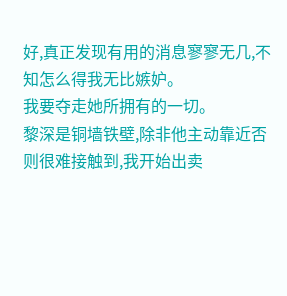好,真正发现有用的消息寥寥无几,不知怎么得我无比嫉妒。
我要夺走她所拥有的一切。
黎深是铜墙铁壁,除非他主动靠近否则很难接触到,我开始出卖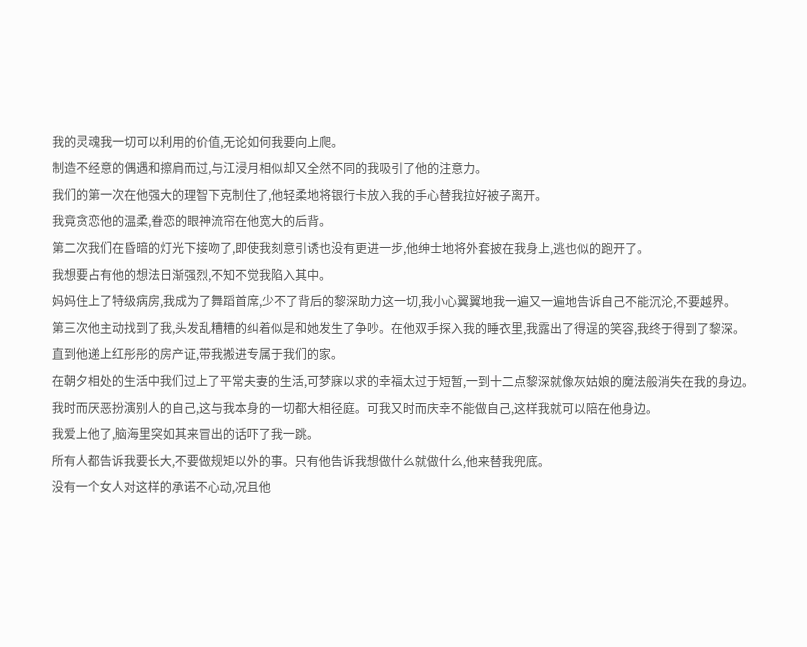我的灵魂我一切可以利用的价值,无论如何我要向上爬。
制造不经意的偶遇和擦肩而过,与江浸月相似却又全然不同的我吸引了他的注意力。
我们的第一次在他强大的理智下克制住了,他轻柔地将银行卡放入我的手心替我拉好被子离开。
我竟贪恋他的温柔,眷恋的眼神流帘在他宽大的后背。
第二次我们在昏暗的灯光下接吻了,即使我刻意引诱也没有更进一步,他绅士地将外套披在我身上,逃也似的跑开了。
我想要占有他的想法日渐强烈,不知不觉我陷入其中。
妈妈住上了特级病房,我成为了舞蹈首席,少不了背后的黎深助力这一切,我小心翼翼地我一遍又一遍地告诉自己不能沉沦,不要越界。
第三次他主动找到了我,头发乱糟糟的纠着似是和她发生了争吵。在他双手探入我的睡衣里,我露出了得逞的笑容,我终于得到了黎深。
直到他递上红彤彤的房产证,带我搬进专属于我们的家。
在朝夕相处的生活中我们过上了平常夫妻的生活,可梦寐以求的幸福太过于短暂,一到十二点黎深就像灰姑娘的魔法般消失在我的身边。
我时而厌恶扮演别人的自己,这与我本身的一切都大相径庭。可我又时而庆幸不能做自己,这样我就可以陪在他身边。
我爱上他了,脑海里突如其来冒出的话吓了我一跳。
所有人都告诉我要长大,不要做规矩以外的事。只有他告诉我想做什么就做什么,他来替我兜底。
没有一个女人对这样的承诺不心动,况且他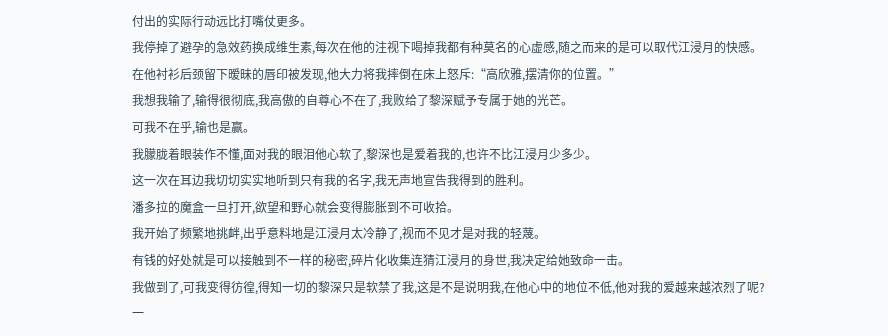付出的实际行动远比打嘴仗更多。
我停掉了避孕的急效药换成维生素,每次在他的注视下喝掉我都有种莫名的心虚感,随之而来的是可以取代江浸月的快感。
在他衬衫后颈留下暧昧的唇印被发现,他大力将我摔倒在床上怒斥:“高欣雅,摆清你的位置。”
我想我输了,输得很彻底,我高傲的自尊心不在了,我败给了黎深赋予专属于她的光芒。
可我不在乎,输也是赢。
我朦胧着眼装作不懂,面对我的眼泪他心软了,黎深也是爱着我的,也许不比江浸月少多少。
这一次在耳边我切切实实地听到只有我的名字,我无声地宣告我得到的胜利。
潘多拉的魔盒一旦打开,欲望和野心就会变得膨胀到不可收拾。
我开始了频繁地挑衅,出乎意料地是江浸月太冷静了,视而不见才是对我的轻蔑。
有钱的好处就是可以接触到不一样的秘密,碎片化收集连猜江浸月的身世,我决定给她致命一击。
我做到了,可我变得彷徨,得知一切的黎深只是软禁了我,这是不是说明我,在他心中的地位不低,他对我的爱越来越浓烈了呢?
一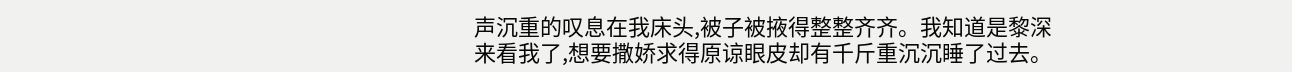声沉重的叹息在我床头,被子被掖得整整齐齐。我知道是黎深来看我了,想要撒娇求得原谅眼皮却有千斤重沉沉睡了过去。